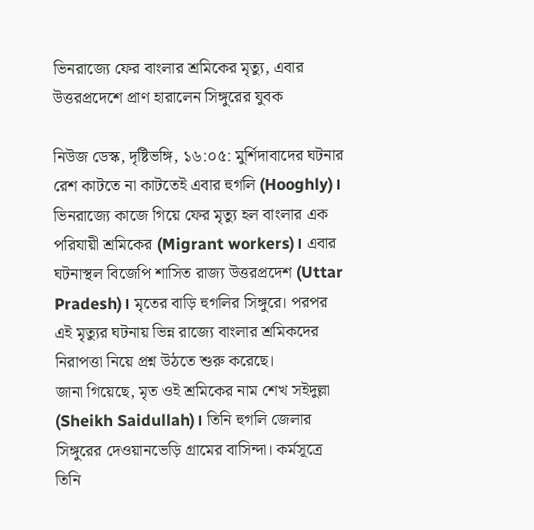ভিনরাজ্যে ফের বাংলার শ্রমিকের মৃত্যু, এবার উত্তরপ্রদেশে প্রাণ হারালেন সিঙ্গুরের যুবক

নিউজ ডেস্ক, দৃষ্টিভঙ্গি, ১৬:০৫: মুর্শিদাবাদের ঘটনার রেশ কাটতে না কাটতেই এবার হুগলি (Hooghly)। ভিনরাজ্যে কাজে গিয়ে ফের মৃত্যু হল বাংলার এক পরিযায়ী শ্রমিকের (Migrant workers)। এবার ঘটনাস্থল বিজেপি শাসিত রাজ্য উত্তরপ্রদেশ (Uttar Pradesh)। মৃতের বাড়ি হুগলির সিঙ্গুরে। পরপর এই মৃত্যুর ঘটনায় ভিন্ন রাজ্যে বাংলার শ্রমিকদের নিরাপত্তা নিয়ে প্রশ্ন উঠতে শুরু করেছে।
জানা গিয়েছে, মৃত ওই শ্রমিকের নাম শেখ সইদুল্লা (Sheikh Saidullah)। তিনি হুগলি জেলার সিঙ্গুরের দেওয়ানভেড়ি গ্রামের বাসিন্দা। কর্মসূত্রে তিনি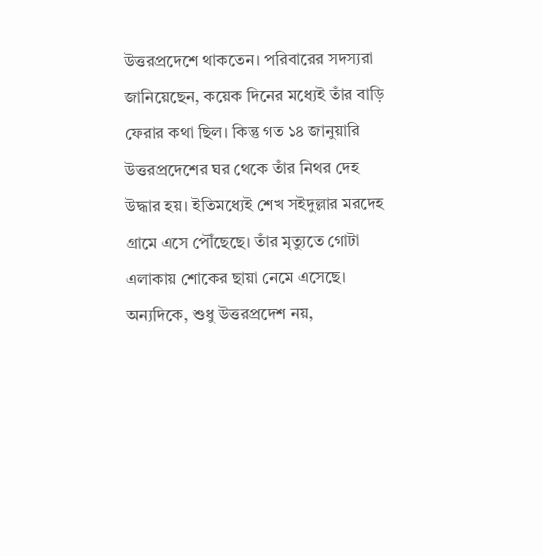উত্তরপ্রদেশে থাকতেন। পরিবারের সদস্যরা জানিয়েছেন, কয়েক দিনের মধ্যেই তাঁর বাড়ি ফেরার কথা ছিল। কিন্তু গত ১৪ জানুয়ারি উত্তরপ্রদেশের ঘর থেকে তাঁর নিথর দেহ উদ্ধার হয়। ইতিমধ্যেই শেখ সইদুল্লার মরদেহ গ্রামে এসে পৌঁছেছে। তাঁর মৃত্যুতে গোটা এলাকায় শোকের ছায়া নেমে এসেছে।
অন্যদিকে, শুধু উত্তরপ্রদেশ নয়,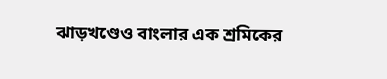ঝাড়খণ্ডেও বাংলার এক শ্রমিকের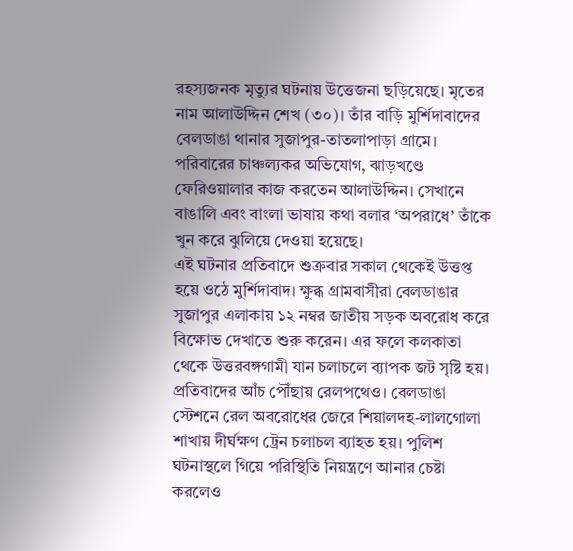রহস্যজনক মৃত্যুর ঘটনায় উত্তেজনা ছড়িয়েছে। মৃতের নাম আলাউদ্দিন শেখ (৩০)। তাঁর বাড়ি মুর্শিদাবাদের বেলডাঙা থানার সুজাপুর-তাতলাপাড়া গ্রামে। পরিবারের চাঞ্চল্যকর অভিযোগ, ঝাড়খণ্ডে ফেরিওয়ালার কাজ করতেন আলাউদ্দিন। সেখানে বাঙালি এবং বাংলা ভাষায় কথা বলার ‘অপরাধে’ তাঁকে খুন করে ঝুলিয়ে দেওয়া হয়েছে।
এই ঘটনার প্রতিবাদে শুক্রবার সকাল থেকেই উত্তপ্ত হয়ে ওঠে মুর্শিদাবাদ। ক্ষুব্ধ গ্রামবাসীরা বেলডাঙার সুজাপুর এলাকায় ১২ নম্বর জাতীয় সড়ক অবরোধ করে বিক্ষোভ দেখাতে শুরু করেন। এর ফলে কলকাতা থেকে উত্তরবঙ্গগামী যান চলাচলে ব্যাপক জট সৃষ্টি হয়। প্রতিবাদের আঁচ পৌঁছায় রেলপথেও। বেলডাঙা স্টেশনে রেল অবরোধের জেরে শিয়ালদহ-লালগোলা শাখায় দীর্ঘক্ষণ ট্রেন চলাচল ব্যাহত হয়। পুলিশ ঘটনাস্থলে গিয়ে পরিস্থিতি নিয়ন্ত্রণে আনার চেষ্টা করলেও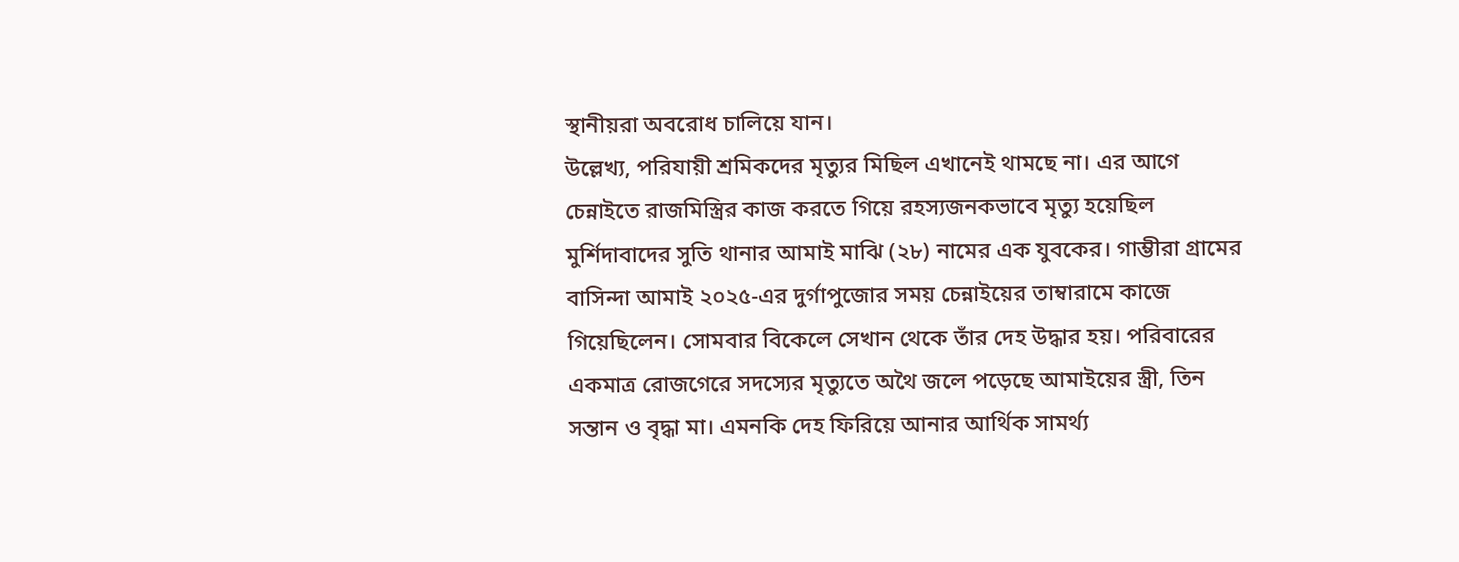স্থানীয়রা অবরোধ চালিয়ে যান।
উল্লেখ্য, পরিযায়ী শ্রমিকদের মৃত্যুর মিছিল এখানেই থামছে না। এর আগে চেন্নাইতে রাজমিস্ত্রির কাজ করতে গিয়ে রহস্যজনকভাবে মৃত্যু হয়েছিল মুর্শিদাবাদের সুতি থানার আমাই মাঝি (২৮) নামের এক যুবকের। গাম্ভীরা গ্রামের বাসিন্দা আমাই ২০২৫-এর দুর্গাপুজোর সময় চেন্নাইয়ের তাম্বারামে কাজে গিয়েছিলেন। সোমবার বিকেলে সেখান থেকে তাঁর দেহ উদ্ধার হয়। পরিবারের একমাত্র রোজগেরে সদস্যের মৃত্যুতে অথৈ জলে পড়েছে আমাইয়ের স্ত্রী, তিন সন্তান ও বৃদ্ধা মা। এমনকি দেহ ফিরিয়ে আনার আর্থিক সামর্থ্য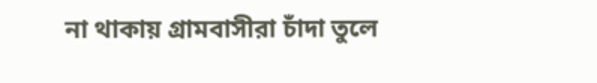না থাকায় গ্রামবাসীরা চাঁদা তুলে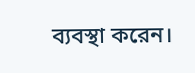ব্যবস্থা করেন।